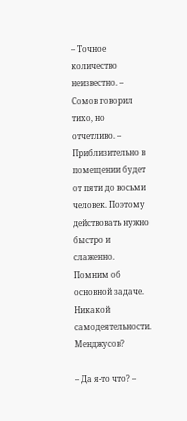– Точное количество неизвестно. – Сомов говорил тихо, но отчетливо. – Приблизительно в помещении будет от пяти до восьми человек. Поэтому действовать нужно быстро и слаженно. Помним об основной задаче. Никакой самодеятельности. Менджусов?

– Да я-то что? –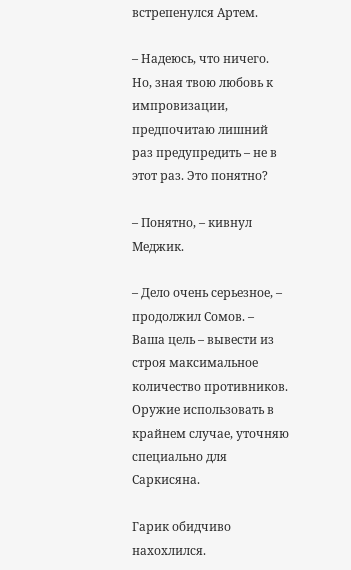встрепенулся Артем.

– Надеюсь, что ничего. Но, зная твою любовь к импровизации, предпочитаю лишний раз предупредить – не в этот раз. Это понятно?

– Понятно, – кивнул Меджик.

– Дело очень серьезное, – продолжил Сомов. – Ваша цель – вывести из строя максимальное количество противников. Оружие использовать в крайнем случае, уточняю специально для Саркисяна.

Гарик обидчиво нахохлился.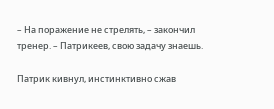– На поражение не стрелять, – закончил тренер. – Патрикеев, свою задачу знаешь.

Патрик кивнул, инстинктивно сжав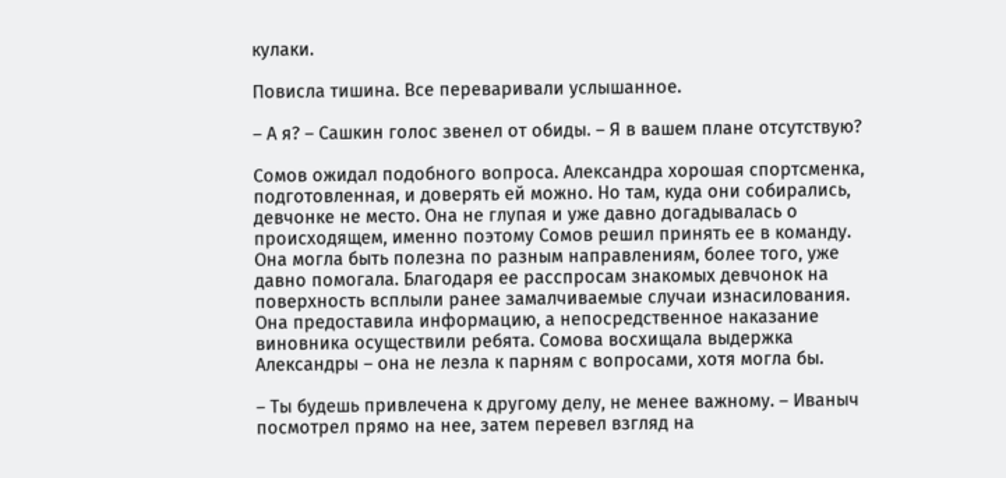кулаки.

Повисла тишина. Все переваривали услышанное.

– А я? – Сашкин голос звенел от обиды. – Я в вашем плане отсутствую?

Сомов ожидал подобного вопроса. Александра хорошая спортсменка, подготовленная, и доверять ей можно. Но там, куда они собирались, девчонке не место. Она не глупая и уже давно догадывалась о происходящем, именно поэтому Сомов решил принять ее в команду. Она могла быть полезна по разным направлениям, более того, уже давно помогала. Благодаря ее расспросам знакомых девчонок на поверхность всплыли ранее замалчиваемые случаи изнасилования. Она предоставила информацию, а непосредственное наказание виновника осуществили ребята. Сомова восхищала выдержка Александры – она не лезла к парням с вопросами, хотя могла бы.

– Ты будешь привлечена к другому делу, не менее важному. – Иваныч посмотрел прямо на нее, затем перевел взгляд на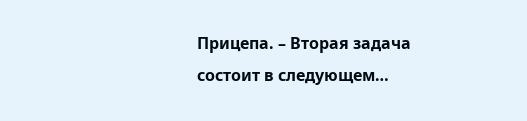Прицепа. – Вторая задача состоит в следующем…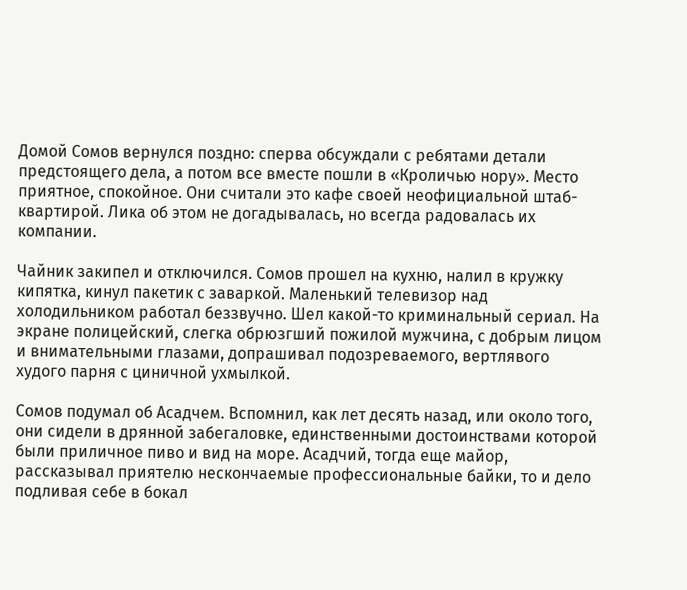Домой Сомов вернулся поздно: сперва обсуждали с ребятами детали предстоящего дела, а потом все вместе пошли в «Кроличью нору». Место приятное, спокойное. Они считали это кафе своей неофициальной штаб-квартирой. Лика об этом не догадывалась, но всегда радовалась их компании.

Чайник закипел и отключился. Сомов прошел на кухню, налил в кружку кипятка, кинул пакетик с заваркой. Маленький телевизор над холодильником работал беззвучно. Шел какой-то криминальный сериал. На экране полицейский, слегка обрюзгший пожилой мужчина, с добрым лицом и внимательными глазами, допрашивал подозреваемого, вертлявого худого парня с циничной ухмылкой.

Сомов подумал об Асадчем. Вспомнил, как лет десять назад, или около того, они сидели в дрянной забегаловке, единственными достоинствами которой были приличное пиво и вид на море. Асадчий, тогда еще майор, рассказывал приятелю нескончаемые профессиональные байки, то и дело подливая себе в бокал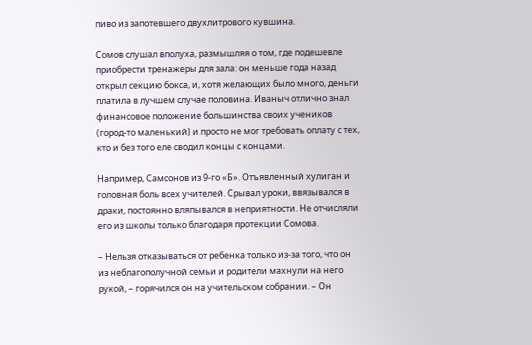пиво из запотевшего двухлитрового кувшина.

Сомов слушал вполуха, размышляя о том, где подешевле приобрести тренажеры для зала: он меньше года назад открыл секцию бокса, и, хотя желающих было много, деньги платила в лучшем случае половина. Иваныч отлично знал финансовое положение большинства своих учеников (город-то маленький) и просто не мог требовать оплату с тех, кто и без того еле сводил концы с концами.

Например, Самсонов из 9-го «Б». Отъявленный хулиган и головная боль всех учителей. Срывал уроки, ввязывался в драки, постоянно вляпывался в неприятности. Не отчисляли его из школы только благодаря протекции Сомова.

– Нельзя отказываться от ребенка только из-за того, что он из неблагополучной семьи и родители махнули на него рукой, – горячился он на учительском собрании. – Он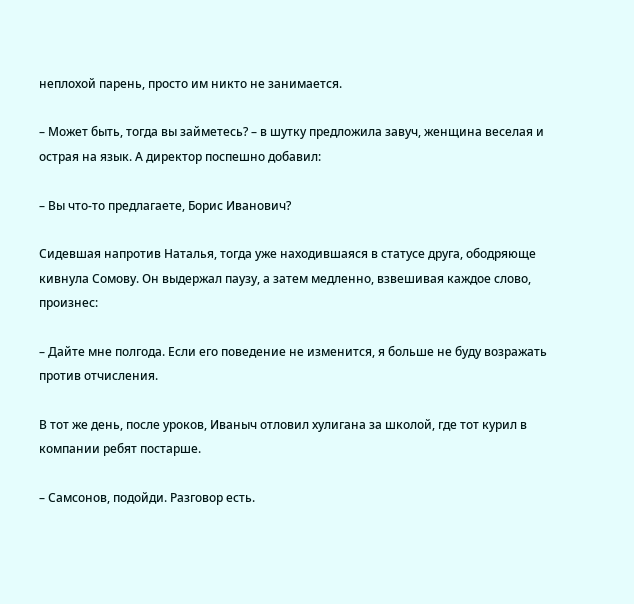неплохой парень, просто им никто не занимается.

– Может быть, тогда вы займетесь? – в шутку предложила завуч, женщина веселая и острая на язык. А директор поспешно добавил:

– Вы что-то предлагаете, Борис Иванович?

Сидевшая напротив Наталья, тогда уже находившаяся в статусе друга, ободряюще кивнула Сомову. Он выдержал паузу, а затем медленно, взвешивая каждое слово, произнес:

– Дайте мне полгода. Если его поведение не изменится, я больше не буду возражать против отчисления.

В тот же день, после уроков, Иваныч отловил хулигана за школой, где тот курил в компании ребят постарше.

– Самсонов, подойди. Разговор есть.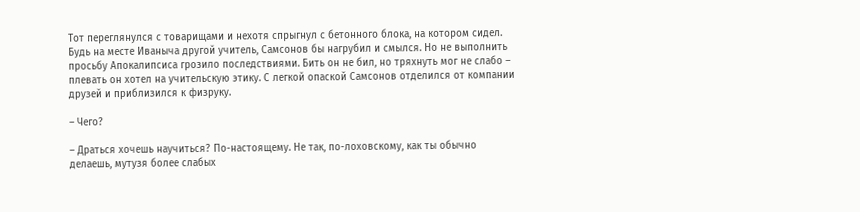Тот переглянулся с товарищами и нехотя спрыгнул с бетонного блока, на котором сидел. Будь на месте Иваныча другой учитель, Самсонов бы нагрубил и смылся. Но не выполнить просьбу Апокалипсиса грозило последствиями. Бить он не бил, но тряхнуть мог не слабо – плевать он хотел на учительскую этику. С легкой опаской Самсонов отделился от компании друзей и приблизился к физруку.

– Чего?

– Драться хочешь научиться? По-настоящему. Не так, по-лоховскому, как ты обычно делаешь, мутузя более слабых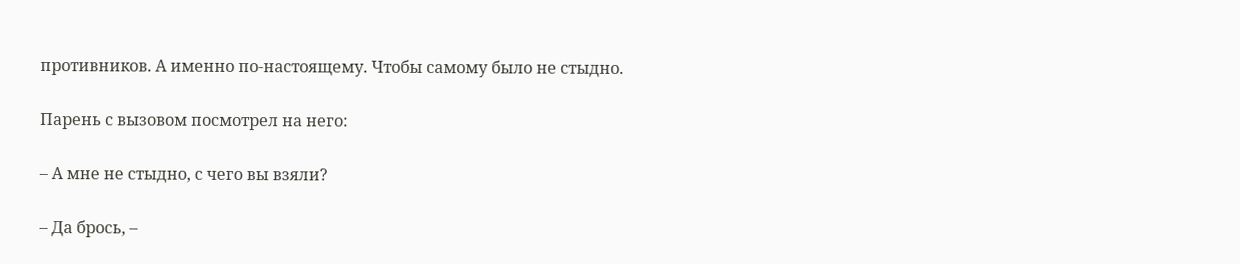противников. А именно по-настоящему. Чтобы самому было не стыдно.

Парень с вызовом посмотрел на него:

– А мне не стыдно, с чего вы взяли?

– Да брось, –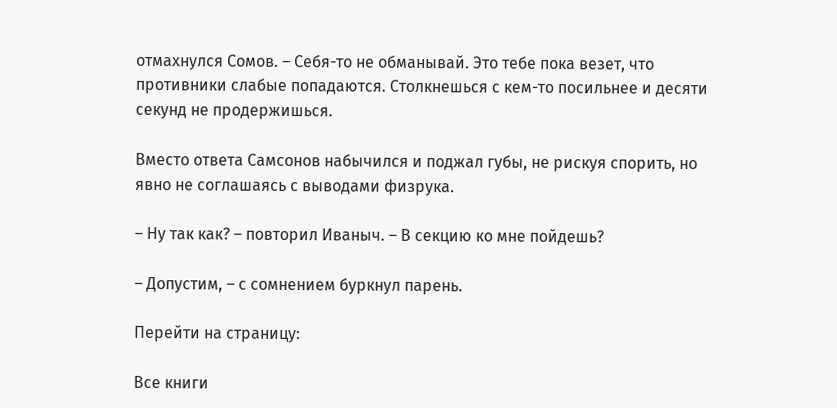отмахнулся Сомов. – Себя-то не обманывай. Это тебе пока везет, что противники слабые попадаются. Столкнешься с кем-то посильнее и десяти секунд не продержишься.

Вместо ответа Самсонов набычился и поджал губы, не рискуя спорить, но явно не соглашаясь с выводами физрука.

– Ну так как? – повторил Иваныч. – В секцию ко мне пойдешь?

– Допустим, – с сомнением буркнул парень.

Перейти на страницу:

Все книги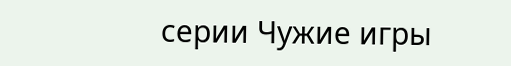серии Чужие игры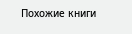Похожие книги